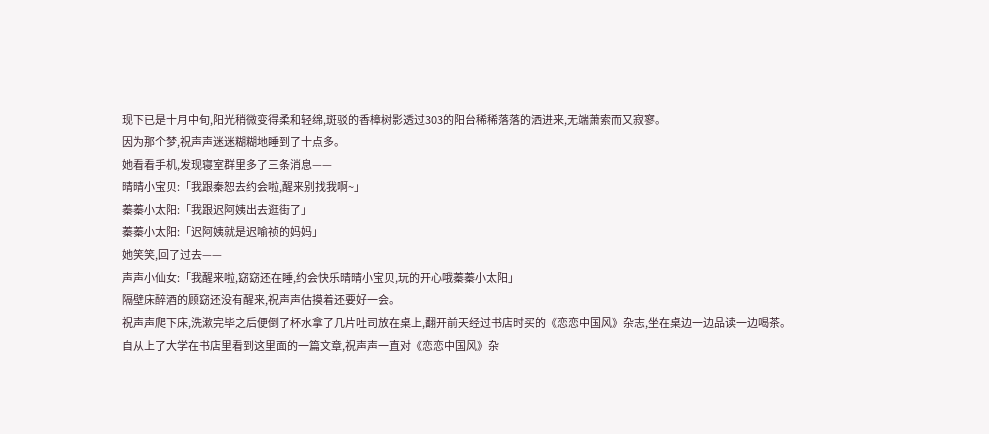现下已是十月中旬,阳光稍微变得柔和轻绵,斑驳的香樟树影透过303的阳台稀稀落落的洒进来,无端萧索而又寂寥。
因为那个梦,祝声声迷迷糊糊地睡到了十点多。
她看看手机,发现寝室群里多了三条消息——
晴晴小宝贝:「我跟秦恕去约会啦,醒来别找我啊~」
蓁蓁小太阳:「我跟迟阿姨出去逛街了」
蓁蓁小太阳:「迟阿姨就是迟喻祯的妈妈」
她笑笑,回了过去——
声声小仙女:「我醒来啦,窈窈还在睡,约会快乐晴晴小宝贝,玩的开心哦蓁蓁小太阳」
隔壁床醉酒的顾窈还没有醒来,祝声声估摸着还要好一会。
祝声声爬下床,洗漱完毕之后便倒了杯水拿了几片吐司放在桌上,翻开前天经过书店时买的《恋恋中国风》杂志,坐在桌边一边品读一边喝茶。
自从上了大学在书店里看到这里面的一篇文章,祝声声一直对《恋恋中国风》杂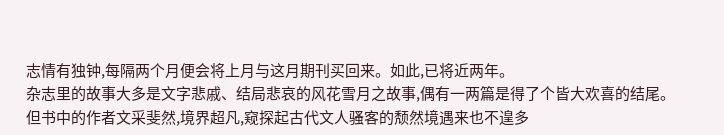志情有独钟,每隔两个月便会将上月与这月期刊买回来。如此,已将近两年。
杂志里的故事大多是文字悲戚、结局悲哀的风花雪月之故事,偶有一两篇是得了个皆大欢喜的结尾。
但书中的作者文采斐然,境界超凡,窥探起古代文人骚客的颓然境遇来也不遑多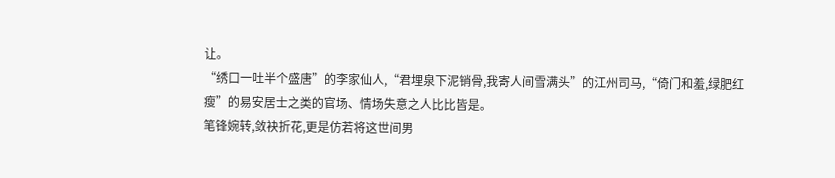让。
“绣口一吐半个盛唐”的李家仙人,“君埋泉下泥销骨,我寄人间雪满头”的江州司马,“倚门和羞,绿肥红瘦”的易安居士之类的官场、情场失意之人比比皆是。
笔锋婉转,敛袂折花,更是仿若将这世间男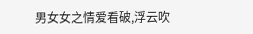男女女之情爱看破,浮云吹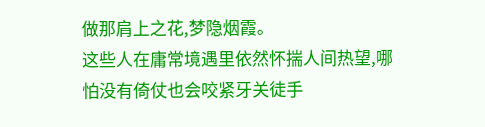做那肩上之花,梦隐烟霞。
这些人在庸常境遇里依然怀揣人间热望,哪怕没有倚仗也会咬紧牙关徒手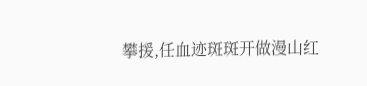攀援,任血迹斑斑开做漫山红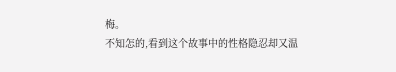梅。
不知怎的,看到这个故事中的性格隐忍却又温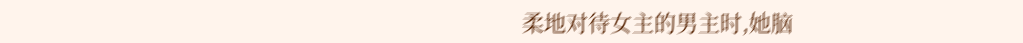柔地对待女主的男主时,她脑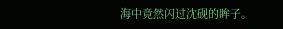海中竟然闪过沈砚的眸子。